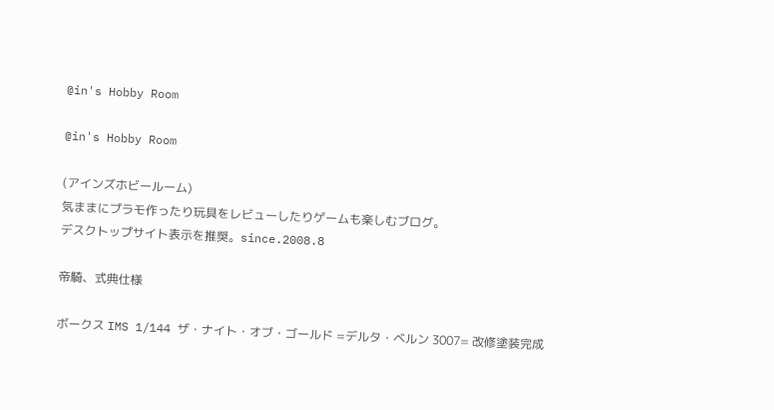@in's Hobby Room

@in's Hobby Room

(アインズホビールーム)
気ままにプラモ作ったり玩具をレビューしたりゲームも楽しむブログ。
デスクトップサイト表示を推奨。since.2008.8

帝騎、式典仕様

ボークス IMS 1/144 ザ・ナイト・オブ・ゴールド =デルタ・ベルン 3007= 改修塗装完成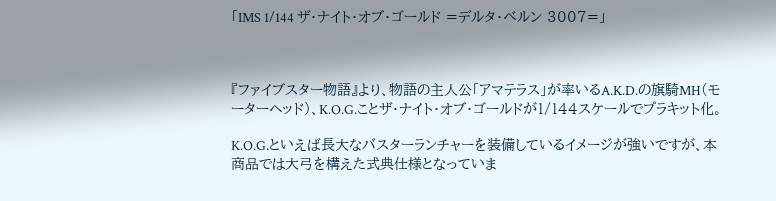「IMS 1/144 ザ・ナイト・オブ・ゴールド =デルタ・ベルン 3007=」



『ファイブスター物語』より、物語の主人公「アマテラス」が率いるA.K.D.の旗騎MH(モーターヘッド)、K.O.G.ことザ・ナイト・オブ・ゴールドが1/144スケールでプラキット化。

K.O.G.といえば長大なバスターランチャーを装備しているイメージが強いですが、本商品では大弓を構えた式典仕様となっていま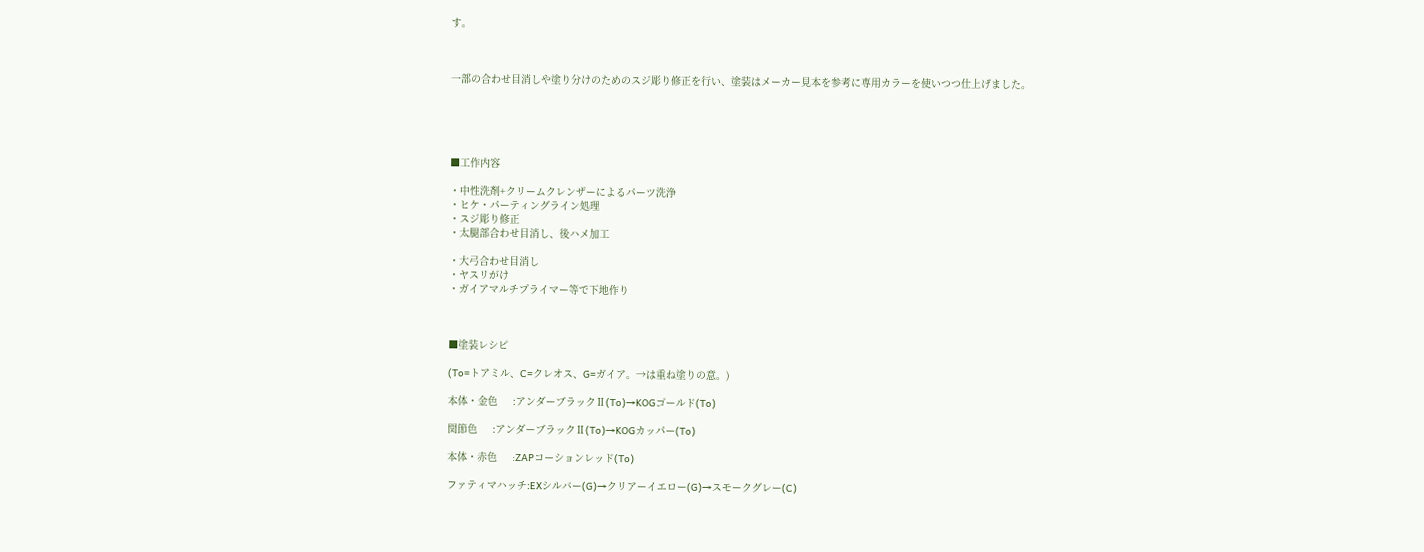す。



一部の合わせ目消しや塗り分けのためのスジ彫り修正を行い、塗装はメーカー見本を参考に専用カラーを使いつつ仕上げました。





■工作内容

・中性洗剤+クリームクレンザーによるパーツ洗浄
・ヒケ・パーティングライン処理
・スジ彫り修正
・太腿部合わせ目消し、後ハメ加工

・大弓合わせ目消し
・ヤスリがけ
・ガイアマルチプライマー等で下地作り



■塗装レシピ

(To=トアミル、C=クレオス、G=ガイア。→は重ね塗りの意。)

本体・金色     :アンダーブラックⅡ(To)→KOGゴールド(To)

関節色     :アンダーブラックⅡ(To)→KOGカッパー(To)

本体・赤色     :ZAPコーションレッド(To)

ファティマハッチ:EXシルバー(G)→クリアーイエロー(G)→スモークグレー(C)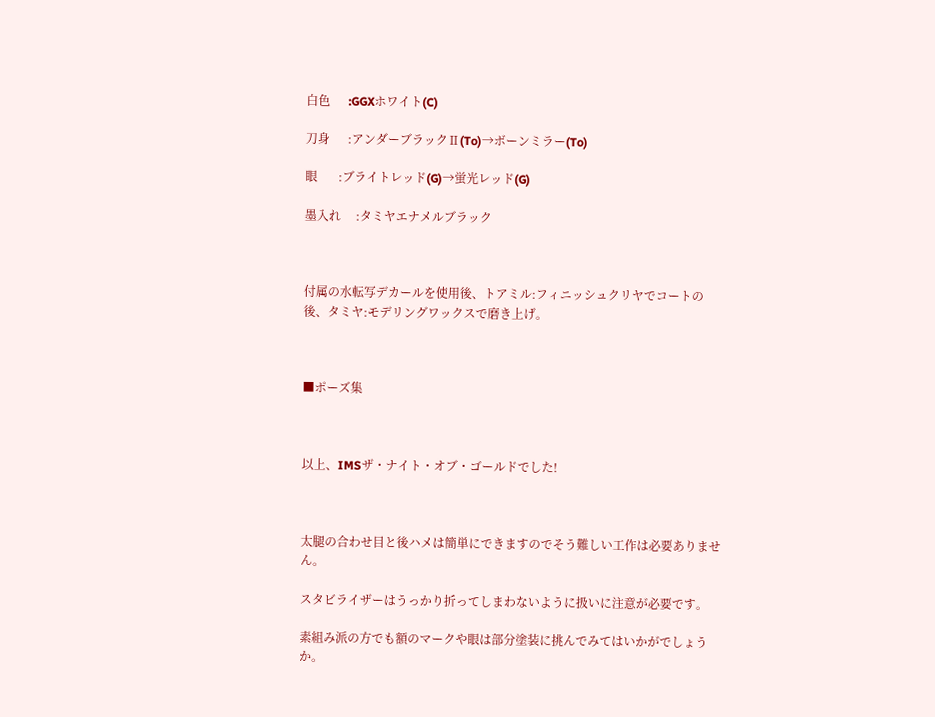白色      :GGXホワイト(C)

刀身      :アンダーブラックⅡ(To)→ボーンミラー(To)

眼       :ブライトレッド(G)→蛍光レッド(G)

墨入れ     :タミヤエナメルブラック



付属の水転写デカールを使用後、トアミル:フィニッシュクリヤでコートの後、タミヤ:モデリングワックスで磨き上げ。



■ポーズ集



以上、IMSザ・ナイト・オブ・ゴールドでした!



太腿の合わせ目と後ハメは簡単にできますのでそう難しい工作は必要ありません。

スタビライザーはうっかり折ってしまわないように扱いに注意が必要です。

素組み派の方でも額のマークや眼は部分塗装に挑んでみてはいかがでしょうか。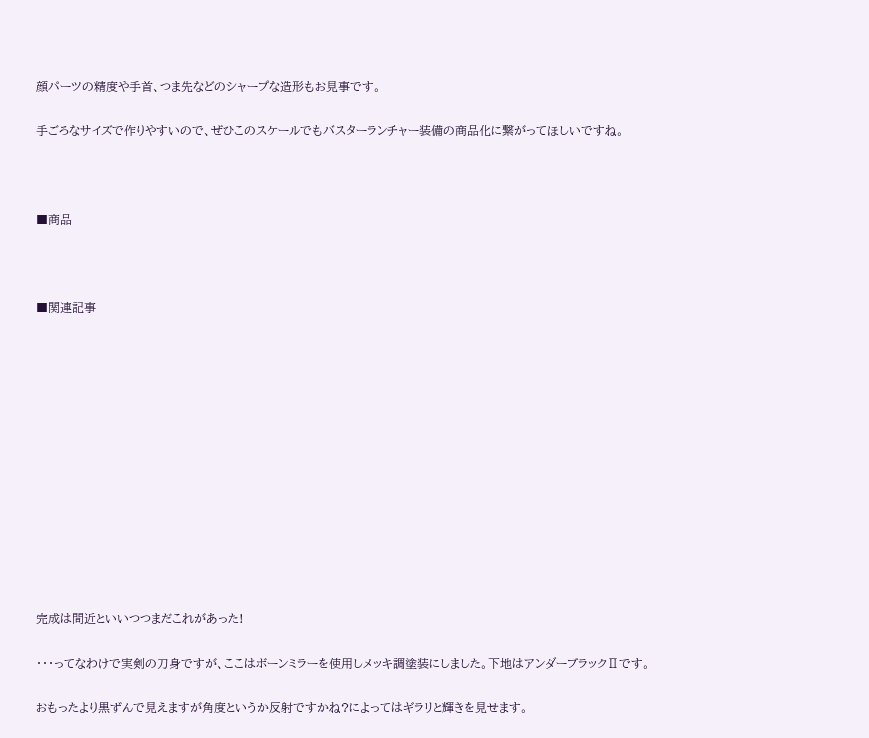顔パーツの精度や手首、つま先などのシャープな造形もお見事です。

手ごろなサイズで作りやすいので、ぜひこのスケールでもバスターランチャー装備の商品化に繋がってほしいですね。



■商品



■関連記事













完成は間近といいつつまだこれがあった!

・・・ってなわけで実剣の刀身ですが、ここはボーンミラーを使用しメッキ調塗装にしました。下地はアンダーブラックⅡです。

おもったより黒ずんで見えますが角度というか反射ですかね?によってはギラリと輝きを見せます。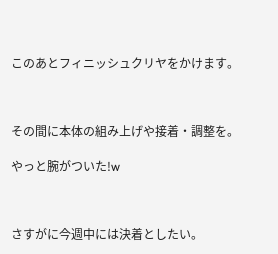このあとフィニッシュクリヤをかけます。



その間に本体の組み上げや接着・調整を。

やっと腕がついた!w



さすがに今週中には決着としたい。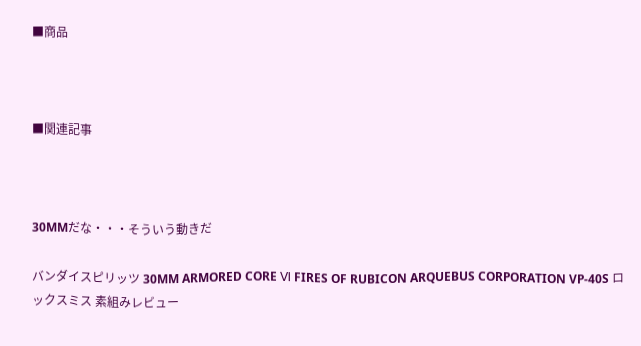■商品



■関連記事



30MMだな・・・そういう動きだ

バンダイスピリッツ 30MM ARMORED CORE Ⅵ FIRES OF RUBICON ARQUEBUS CORPORATION VP-40S ロックスミス 素組みレビュー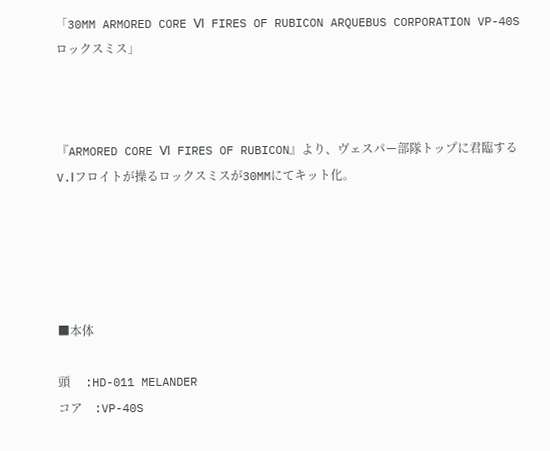「30MM ARMORED CORE Ⅵ FIRES OF RUBICON ARQUEBUS CORPORATION VP-40S ロックスミス」



『ARMORED CORE Ⅵ FIRES OF RUBICON』より、ヴェスパー部隊トップに君臨するV.Ⅰフロイトが操るロックスミスが30MMにてキット化。





■本体

頭     :HD-011 MELANDER
コア    :VP-40S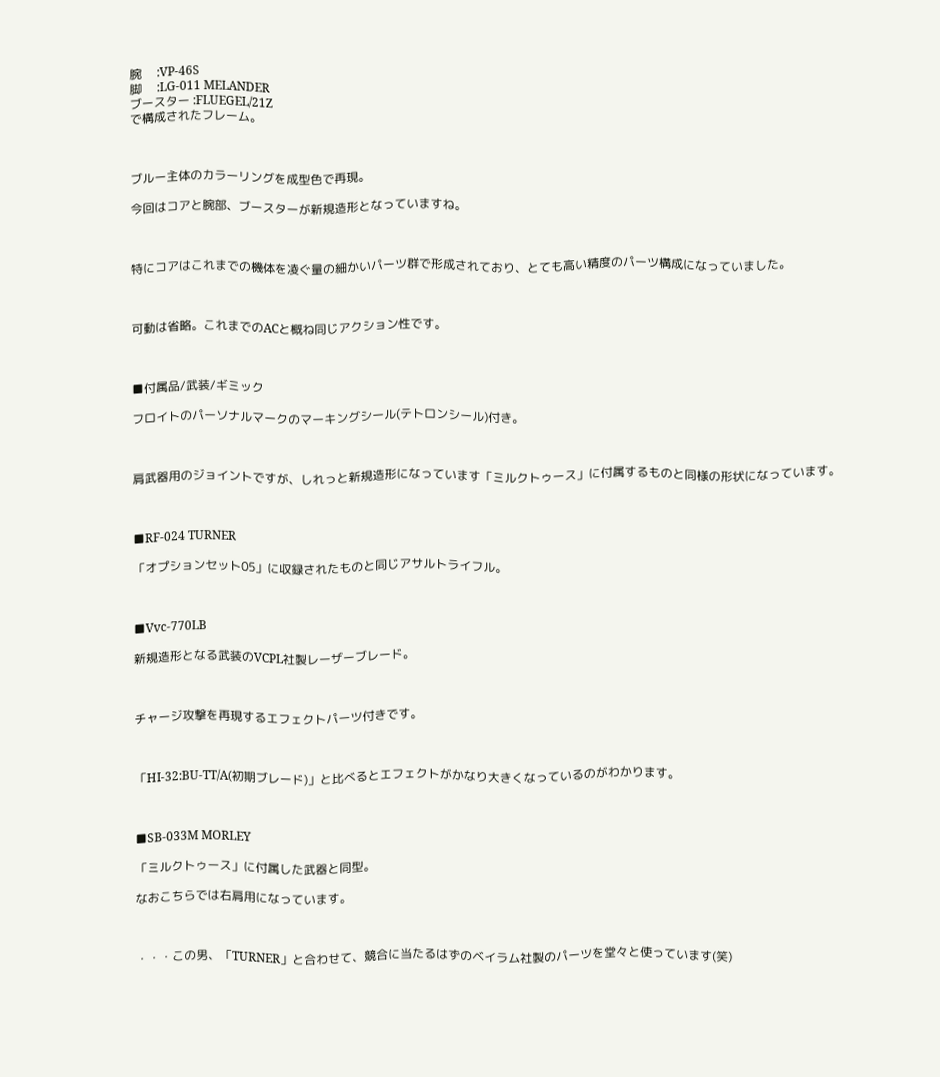腕     :VP-46S
脚     :LG-011 MELANDER
ブースター :FLUEGEL/21Z
で構成されたフレーム。



ブルー主体のカラーリングを成型色で再現。

今回はコアと腕部、ブースターが新規造形となっていますね。



特にコアはこれまでの機体を凌ぐ量の細かいパーツ群で形成されており、とても高い精度のパーツ構成になっていました。



可動は省略。これまでのACと概ね同じアクション性です。



■付属品/武装/ギミック

フロイトのパーソナルマークのマーキングシール(テトロンシール)付き。



肩武器用のジョイントですが、しれっと新規造形になっています「ミルクトゥース」に付属するものと同様の形状になっています。



■RF-024 TURNER

「オプションセット05」に収録されたものと同じアサルトライフル。



■Vvc-770LB

新規造形となる武装のVCPL社製レーザーブレード。



チャージ攻撃を再現するエフェクトパーツ付きです。



「HI-32:BU-TT/A(初期ブレード)」と比べるとエフェクトがかなり大きくなっているのがわかります。



■SB-033M MORLEY

「ミルクトゥース」に付属した武器と同型。

なおこちらでは右肩用になっています。



・・・この男、「TURNER」と合わせて、競合に当たるはずのベイラム社製のパーツを堂々と使っています(笑)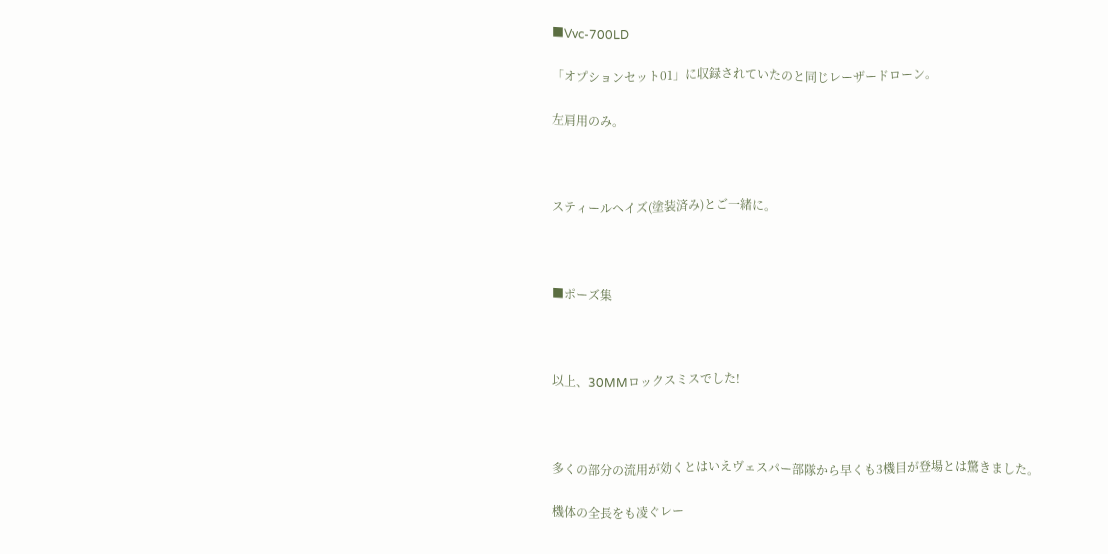■Vvc-700LD

「オプションセット01」に収録されていたのと同じレーザードローン。

左肩用のみ。



スティールヘイズ(塗装済み)とご一緒に。



■ポーズ集



以上、30MMロックスミスでした!



多くの部分の流用が効くとはいえヴェスパー部隊から早くも3機目が登場とは驚きました。

機体の全長をも凌ぐレー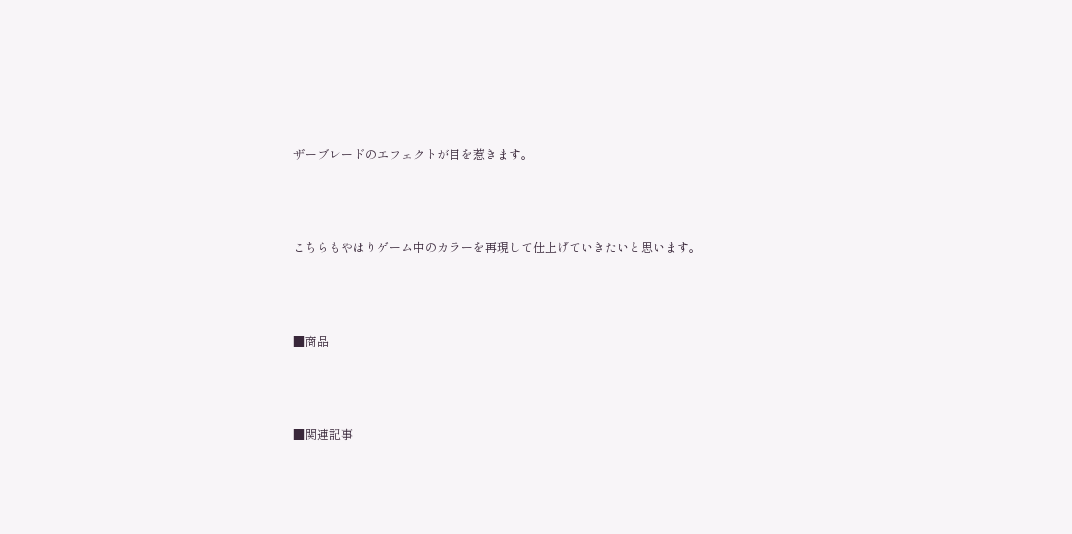ザーブレードのエフェクトが目を惹きます。



こちらもやはりゲーム中のカラーを再現して仕上げていきたいと思います。



■商品



■関連記事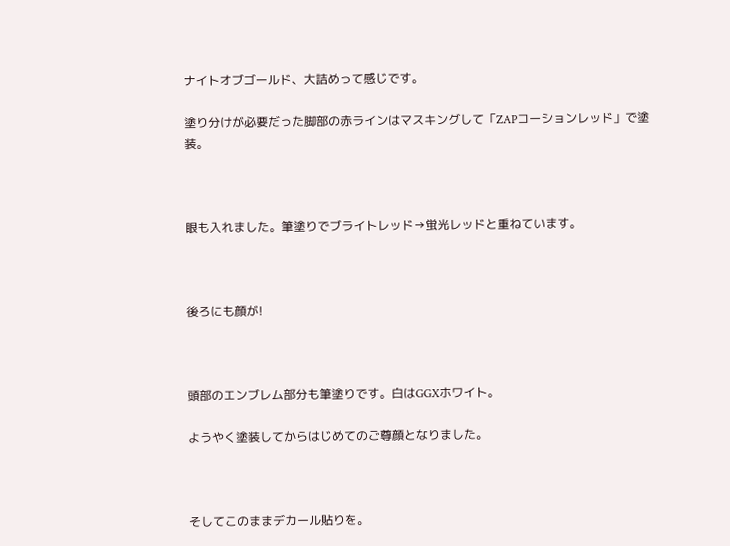ナイトオブゴールド、大詰めって感じです。

塗り分けが必要だった脚部の赤ラインはマスキングして「ZAPコーションレッド」で塗装。



眼も入れました。筆塗りでブライトレッド→蛍光レッドと重ねています。



後ろにも顔が!



頭部のエンブレム部分も筆塗りです。白はGGXホワイト。

ようやく塗装してからはじめてのご尊顔となりました。



そしてこのままデカール貼りを。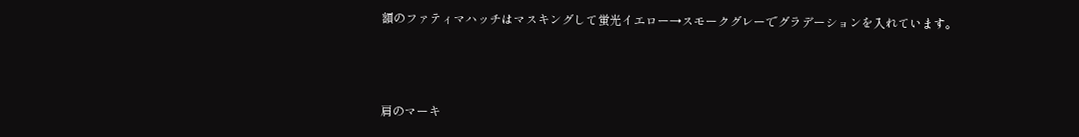額のファティマハッチはマスキングして蛍光イエロー→スモークグレーでグラデーションを入れています。



肩のマーキ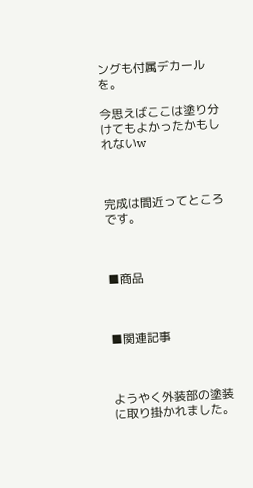ングも付属デカールを。

今思えばここは塗り分けてもよかったかもしれないw



完成は間近ってところです。



■商品



■関連記事



ようやく外装部の塗装に取り掛かれました。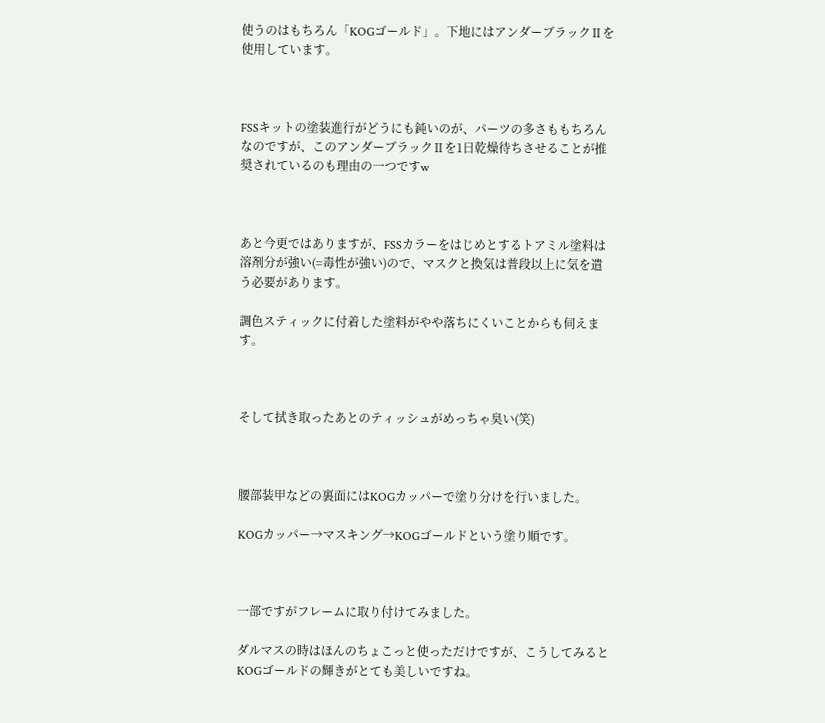使うのはもちろん「KOGゴールド」。下地にはアンダーブラックⅡを使用しています。



FSSキットの塗装進行がどうにも鈍いのが、パーツの多さももちろんなのですが、このアンダーブラックⅡを1日乾燥待ちさせることが推奨されているのも理由の一つですw



あと今更ではありますが、FSSカラーをはじめとするトアミル塗料は溶剤分が強い(=毒性が強い)ので、マスクと換気は普段以上に気を遣う必要があります。

調色スティックに付着した塗料がやや落ちにくいことからも伺えます。



そして拭き取ったあとのティッシュがめっちゃ臭い(笑)



腰部装甲などの裏面にはKOGカッパーで塗り分けを行いました。

KOGカッパー→マスキング→KOGゴールドという塗り順です。



一部ですがフレームに取り付けてみました。

ダルマスの時はほんのちょこっと使っただけですが、こうしてみるとKOGゴールドの輝きがとても美しいですね。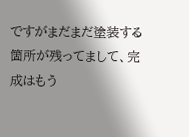ですがまだまだ塗装する箇所が残ってまして、完成はもう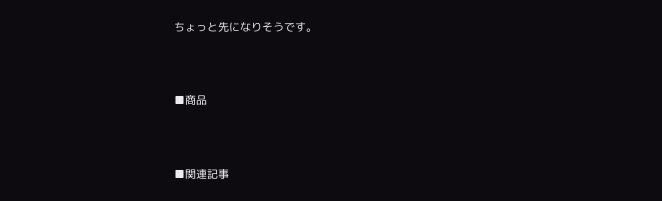ちょっと先になりそうです。



■商品



■関連記事